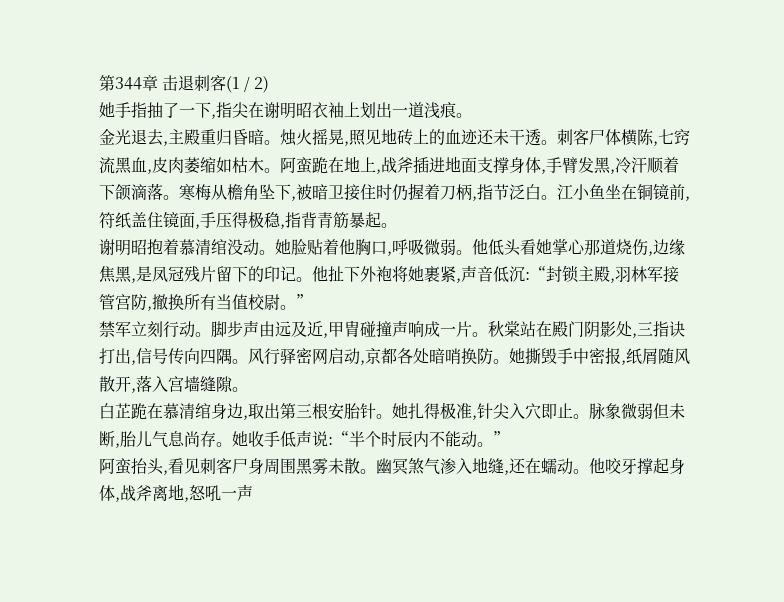第344章 击退刺客(1 / 2)
她手指抽了一下,指尖在谢明昭衣袖上划出一道浅痕。
金光退去,主殿重归昏暗。烛火摇晃,照见地砖上的血迹还未干透。刺客尸体横陈,七窍流黑血,皮肉萎缩如枯木。阿蛮跪在地上,战斧插进地面支撑身体,手臂发黑,冷汗顺着下颌滴落。寒梅从檐角坠下,被暗卫接住时仍握着刀柄,指节泛白。江小鱼坐在铜镜前,符纸盖住镜面,手压得极稳,指背青筋暴起。
谢明昭抱着慕清绾没动。她脸贴着他胸口,呼吸微弱。他低头看她掌心那道烧伤,边缘焦黑,是凤冠残片留下的印记。他扯下外袍将她裹紧,声音低沉:“封锁主殿,羽林军接管宫防,撤换所有当值校尉。”
禁军立刻行动。脚步声由远及近,甲胄碰撞声响成一片。秋棠站在殿门阴影处,三指诀打出,信号传向四隅。风行驿密网启动,京都各处暗哨换防。她撕毁手中密报,纸屑随风散开,落入宫墙缝隙。
白芷跪在慕清绾身边,取出第三根安胎针。她扎得极准,针尖入穴即止。脉象微弱但未断,胎儿气息尚存。她收手低声说:“半个时辰内不能动。”
阿蛮抬头,看见刺客尸身周围黑雾未散。幽冥煞气渗入地缝,还在蠕动。他咬牙撑起身体,战斧离地,怒吼一声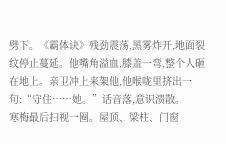劈下。《霸体诀》残劲震荡,黑雾炸开,地面裂纹停止蔓延。他嘴角溢血,膝盖一弯,整个人砸在地上。亲卫冲上来架他,他喉咙里挤出一句:“守住……她。”话音落,意识溃散。
寒梅最后扫视一圈。屋顶、梁柱、门窗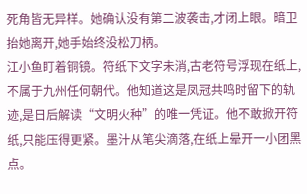死角皆无异样。她确认没有第二波袭击,才闭上眼。暗卫抬她离开,她手始终没松刀柄。
江小鱼盯着铜镜。符纸下文字未消,古老符号浮现在纸上,不属于九州任何朝代。他知道这是凤冠共鸣时留下的轨迹,是日后解读“文明火种”的唯一凭证。他不敢掀开符纸,只能压得更紧。墨汁从笔尖滴落,在纸上晕开一小团黑点。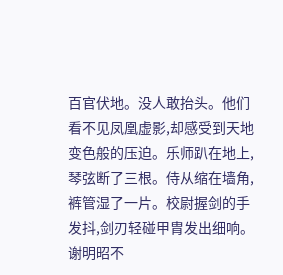百官伏地。没人敢抬头。他们看不见凤凰虚影,却感受到天地变色般的压迫。乐师趴在地上,琴弦断了三根。侍从缩在墙角,裤管湿了一片。校尉握剑的手发抖,剑刃轻碰甲胄发出细响。
谢明昭不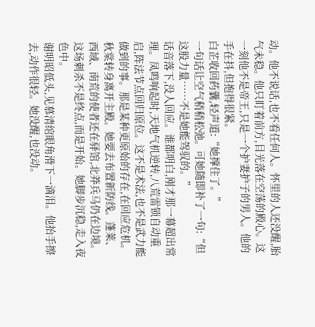动。他不说话,也不看任何人。怀里的人还没醒,胎气未稳。他只盯着前方,目光落在空荡的殿心。这一刻他不是帝王,只是一个护妻护子的男人。他的手在抖,但抱得很紧。
白芷收回药囊,轻声道:“她撑住了。”
一句话让空气稍稍松弛。可她随即补了一句:“但这股力量……不是她能驾驭的。”
话音落下,没人回应。谁都明白,刚才那一幕超出常理。凤鸣响起时,天地气机逆转,八荒雷锁自动重启,阵法节点回归原位。这不是术法,也不是武力能做到的事。那是某种更原始的存在,在回应危机。
秋棠转身离开主殿。她要去布置新防线。蓬莱、西域、南荒的使者还在驿馆,北莽兵马仍在边境。这场刺杀不是终点,而是开始。她脚步沉稳,走入夜色中。
谢明昭低头,见慕清绾眼角滑下一滴泪。他抬手擦去,动作很轻。她没醒,也没动。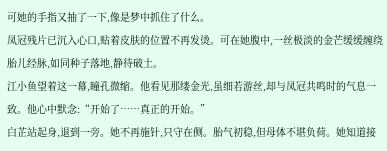可她的手指又抽了一下,像是梦中抓住了什么。
凤冠残片已沉入心口,贴着皮肤的位置不再发烫。可在她腹中,一丝极淡的金芒缓缓缠绕胎儿经脉,如同种子落地,静待破土。
江小鱼望着这一幕,瞳孔微缩。他看见那缕金光,虽细若游丝,却与凤冠共鸣时的气息一致。他心中默念:“开始了……真正的开始。”
白芷站起身,退到一旁。她不再施针,只守在侧。胎气初稳,但母体不堪负荷。她知道接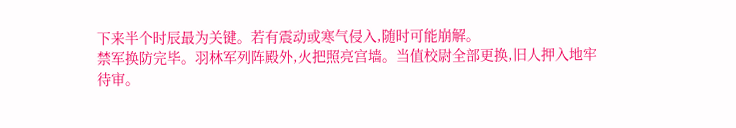下来半个时辰最为关键。若有震动或寒气侵入,随时可能崩解。
禁军换防完毕。羽林军列阵殿外,火把照亮宫墙。当值校尉全部更换,旧人押入地牢待审。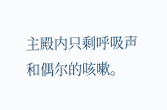主殿内只剩呼吸声和偶尔的咳嗽。